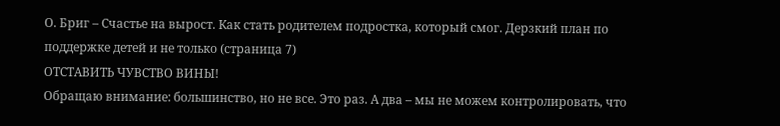О. Бриг – Счастье на вырост. Как стать родителем подростка, который смог. Дерзкий план по поддержке детей и не только (страница 7)
ОТСТАВИТЬ ЧУВСТВО ВИНЫ!
Обращаю внимание: большинство, но не все. Это раз. А два – мы не можем контролировать, что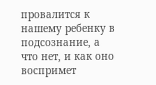провалится к нашему ребенку в подсознание, а что нет, и как оно воспримет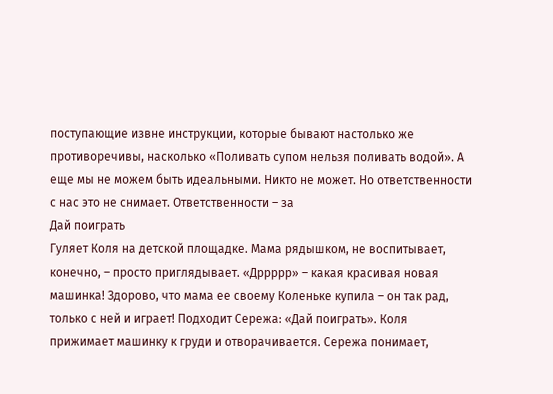поступающие извне инструкции, которые бывают настолько же противоречивы, насколько «Поливать супом нельзя поливать водой». А еще мы не можем быть идеальными. Никто не может. Но ответственности с нас это не снимает. Ответственности – за
Дай поиграть
Гуляет Коля на детской площадке. Мама рядышком, не воспитывает, конечно, – просто приглядывает. «Дррррр» – какая красивая новая машинка! Здорово, что мама ее своему Коленьке купила – он так рад, только с ней и играет! Подходит Сережа: «Дай поиграть». Коля прижимает машинку к груди и отворачивается. Сережа понимает,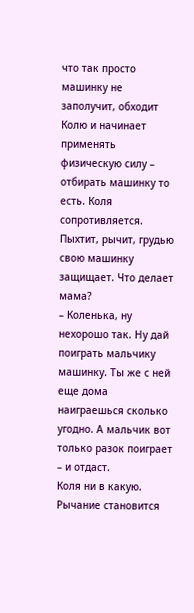что так просто машинку не заполучит, обходит Колю и начинает применять физическую силу – отбирать машинку то есть. Коля сопротивляется. Пыхтит, рычит, грудью свою машинку защищает. Что делает мама?
– Коленька, ну нехорошо так. Ну дай поиграть мальчику машинку. Ты же с ней еще дома наиграешься сколько угодно. А мальчик вот только разок поиграет – и отдаст.
Коля ни в какую. Рычание становится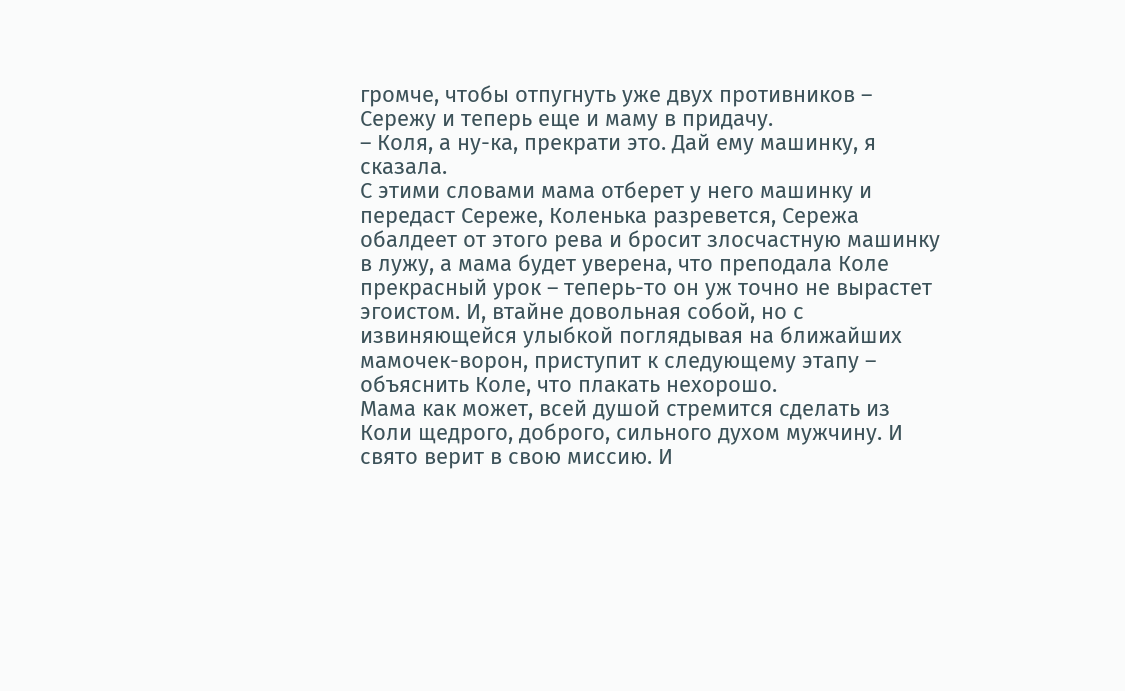громче, чтобы отпугнуть уже двух противников – Сережу и теперь еще и маму в придачу.
– Коля, а ну-ка, прекрати это. Дай ему машинку, я сказала.
С этими словами мама отберет у него машинку и передаст Сереже, Коленька разревется, Сережа обалдеет от этого рева и бросит злосчастную машинку в лужу, а мама будет уверена, что преподала Коле прекрасный урок – теперь-то он уж точно не вырастет эгоистом. И, втайне довольная собой, но с извиняющейся улыбкой поглядывая на ближайших мамочек-ворон, приступит к следующему этапу – объяснить Коле, что плакать нехорошо.
Мама как может, всей душой стремится сделать из Коли щедрого, доброго, сильного духом мужчину. И свято верит в свою миссию. И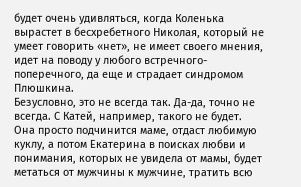будет очень удивляться, когда Коленька вырастет в бесхребетного Николая, который не умеет говорить «нет», не имеет своего мнения, идет на поводу у любого встречного-поперечного, да еще и страдает синдромом Плюшкина.
Безусловно, это не всегда так. Да-да, точно не всегда. С Катей, например, такого не будет. Она просто подчинится маме, отдаст любимую куклу, а потом Екатерина в поисках любви и понимания, которых не увидела от мамы, будет метаться от мужчины к мужчине, тратить всю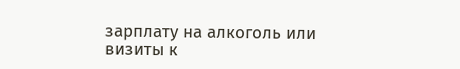зарплату на алкоголь или визиты к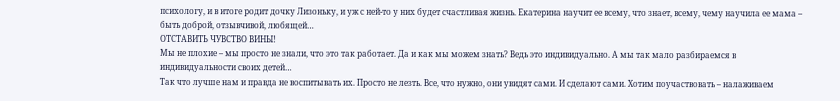психологу, и в итоге родит дочку Лизоньку, и уж с ней-то у них будет счастливая жизнь. Екатерина научит ее всему, что знает, всему, чему научила ее мама – быть доброй, отзывчивой, любящей…
ОТСТАВИТЬ ЧУВСТВО ВИНЫ!
Мы не плохие – мы просто не знали, что это так работает. Да и как мы можем знать? Ведь это индивидуально. А мы так мало разбираемся в индивидуальности своих детей…
Так что лучше нам и правда не воспитывать их. Просто не лезть. Все, что нужно, они увидят сами. И сделают сами. Хотим поучаствовать – налаживаем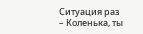Ситуация раз
– Коленька, ты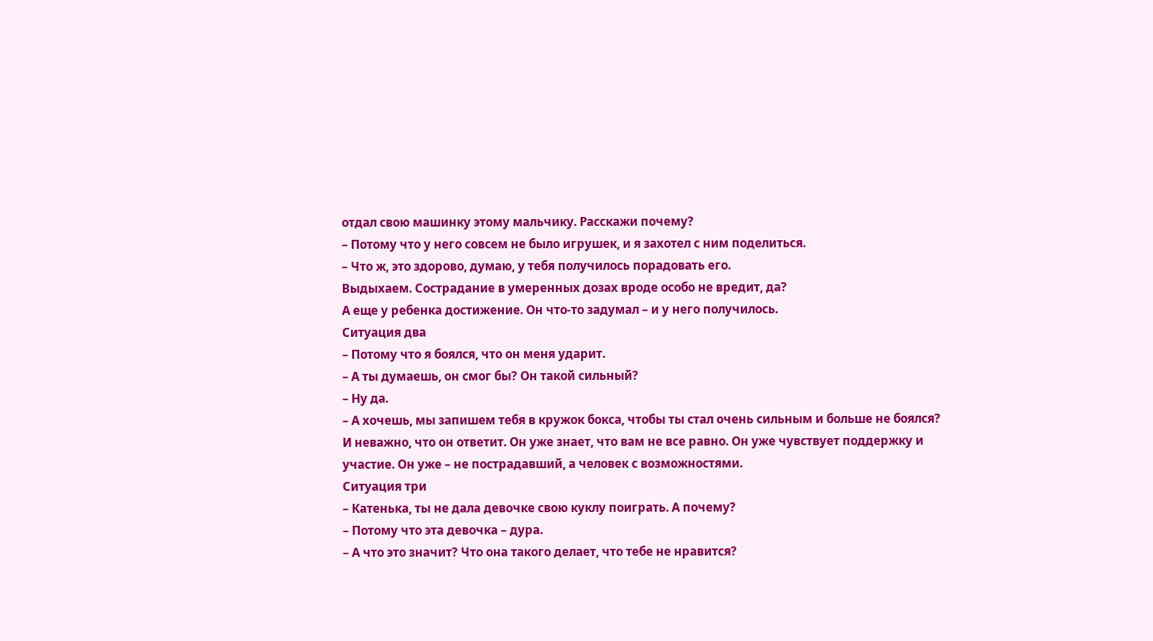отдал свою машинку этому мальчику. Расскажи почему?
– Потому что у него совсем не было игрушек, и я захотел с ним поделиться.
– Что ж, это здорово, думаю, у тебя получилось порадовать его.
Выдыхаем. Сострадание в умеренных дозах вроде особо не вредит, да?
А еще у ребенка достижение. Он что-то задумал – и у него получилось.
Ситуация два
– Потому что я боялся, что он меня ударит.
– А ты думаешь, он смог бы? Он такой сильный?
– Ну да.
– А хочешь, мы запишем тебя в кружок бокса, чтобы ты стал очень сильным и больше не боялся?
И неважно, что он ответит. Он уже знает, что вам не все равно. Он уже чувствует поддержку и участие. Он уже – не пострадавший, а человек с возможностями.
Ситуация три
– Катенька, ты не дала девочке свою куклу поиграть. А почему?
– Потому что эта девочка – дура.
– А что это значит? Что она такого делает, что тебе не нравится?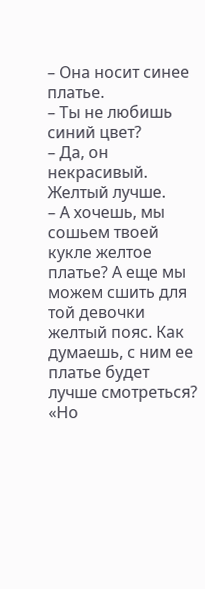– Она носит синее платье.
– Ты не любишь синий цвет?
– Да, он некрасивый. Желтый лучше.
– А хочешь, мы сошьем твоей кукле желтое платье? А еще мы можем сшить для той девочки желтый пояс. Как думаешь, с ним ее платье будет лучше смотреться?
«Но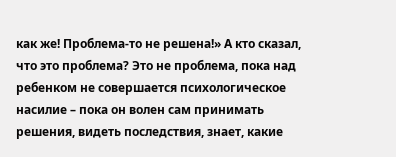как же! Проблема-то не решена!» А кто сказал, что это проблема? Это не проблема, пока над ребенком не совершается психологическое насилие – пока он волен сам принимать решения, видеть последствия, знает, какие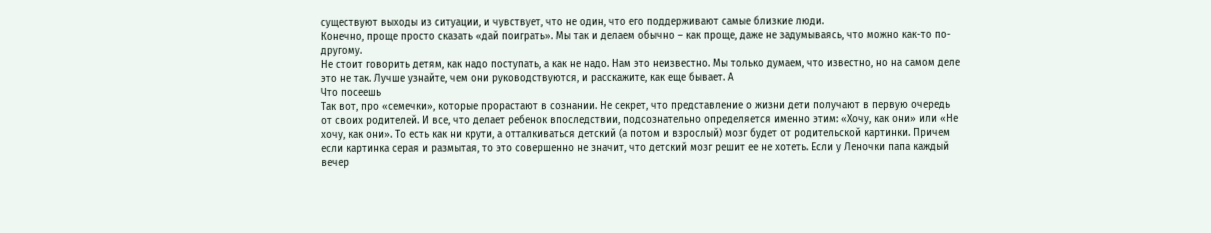существуют выходы из ситуации, и чувствует, что не один, что его поддерживают самые близкие люди.
Конечно, проще просто сказать «дай поиграть». Мы так и делаем обычно – как проще, даже не задумываясь, что можно как-то по-другому.
Не стоит говорить детям, как надо поступать, а как не надо. Нам это неизвестно. Мы только думаем, что известно, но на самом деле это не так. Лучше узнайте, чем они руководствуются, и расскажите, как еще бывает. А
Что посеешь
Так вот, про «семечки», которые прорастают в сознании. Не секрет, что представление о жизни дети получают в первую очередь от своих родителей. И все, что делает ребенок впоследствии, подсознательно определяется именно этим: «Хочу, как они» или «Не хочу, как они». То есть как ни крути, а отталкиваться детский (а потом и взрослый) мозг будет от родительской картинки. Причем если картинка серая и размытая, то это совершенно не значит, что детский мозг решит ее не хотеть. Если у Леночки папа каждый вечер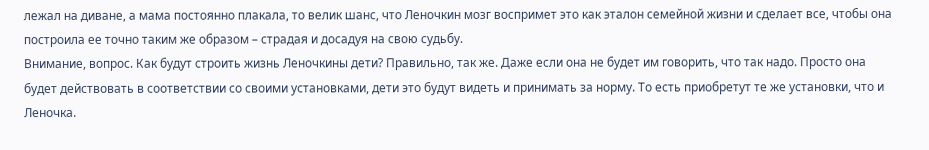лежал на диване, а мама постоянно плакала, то велик шанс, что Леночкин мозг воспримет это как эталон семейной жизни и сделает все, чтобы она построила ее точно таким же образом – страдая и досадуя на свою судьбу.
Внимание, вопрос. Как будут строить жизнь Леночкины дети? Правильно, так же. Даже если она не будет им говорить, что так надо. Просто она будет действовать в соответствии со своими установками, дети это будут видеть и принимать за норму. То есть приобретут те же установки, что и Леночка.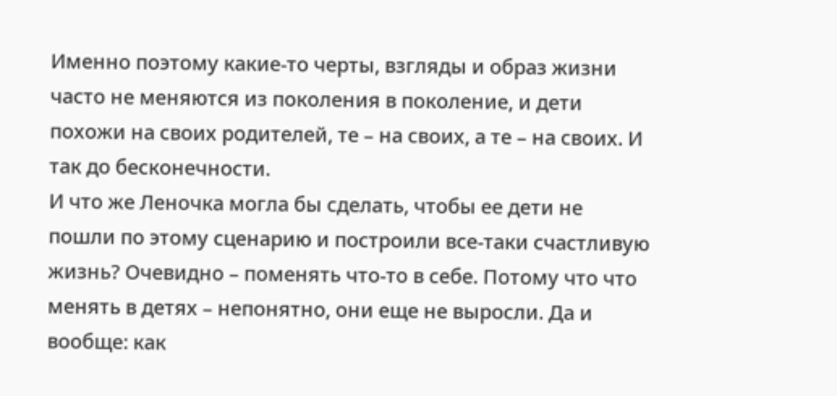Именно поэтому какие-то черты, взгляды и образ жизни часто не меняются из поколения в поколение, и дети похожи на своих родителей, те – на своих, а те – на своих. И так до бесконечности.
И что же Леночка могла бы сделать, чтобы ее дети не пошли по этому сценарию и построили все-таки счастливую жизнь? Очевидно – поменять что-то в себе. Потому что что менять в детях – непонятно, они еще не выросли. Да и вообще: как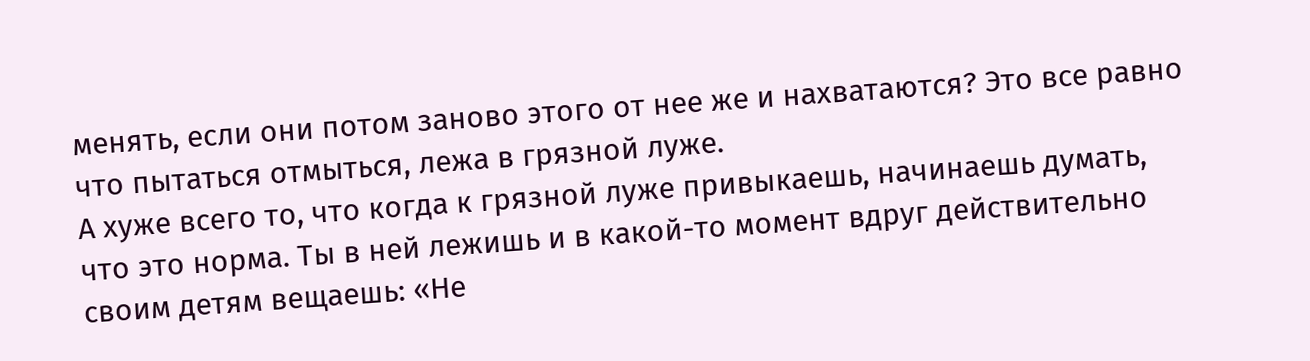менять, если они потом заново этого от нее же и нахватаются? Это все равно что пытаться отмыться, лежа в грязной луже.
А хуже всего то, что когда к грязной луже привыкаешь, начинаешь думать, что это норма. Ты в ней лежишь и в какой-то момент вдруг действительно своим детям вещаешь: «Не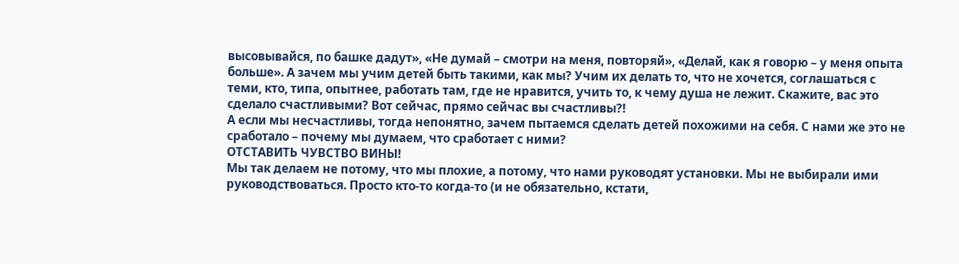высовывайся, по башке дадут», «Не думай – смотри на меня, повторяй», «Делай, как я говорю – у меня опыта больше». А зачем мы учим детей быть такими, как мы? Учим их делать то, что не хочется, соглашаться с теми, кто, типа, опытнее, работать там, где не нравится, учить то, к чему душа не лежит. Скажите, вас это сделало счастливыми? Вот сейчас, прямо сейчас вы счастливы?!
А если мы несчастливы, тогда непонятно, зачем пытаемся сделать детей похожими на себя. С нами же это не сработало – почему мы думаем, что сработает с ними?
ОТСТАВИТЬ ЧУВСТВО ВИНЫ!
Мы так делаем не потому, что мы плохие, а потому, что нами руководят установки. Мы не выбирали ими руководствоваться. Просто кто-то когда-то (и не обязательно, кстати,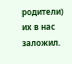родители) их в нас заложил.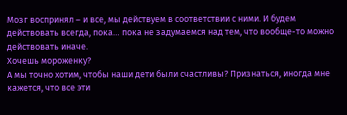Мозг воспринял – и все, мы действуем в соответствии с ними. И будем действовать всегда, пока… пока не задумаемся над тем, что вообще-то можно действовать иначе.
Хочешь мороженку?
А мы точно хотим, чтобы наши дети были счастливы? Признаться, иногда мне кажется, что все эти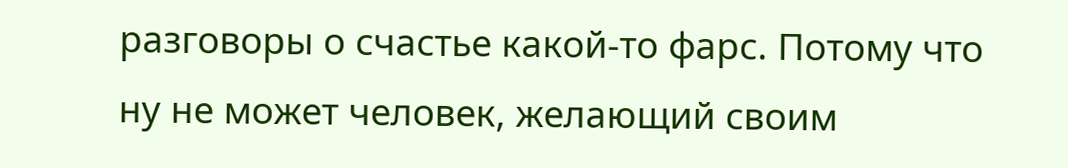разговоры о счастье какой-то фарс. Потому что ну не может человек, желающий своим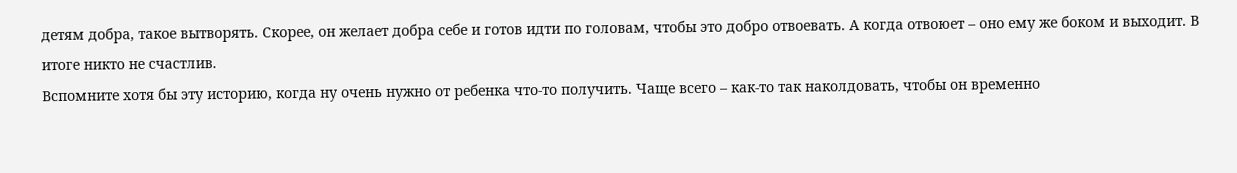детям добра, такое вытворять. Скорее, он желает добра себе и готов идти по головам, чтобы это добро отвоевать. А когда отвоюет – оно ему же боком и выходит. В итоге никто не счастлив.
Вспомните хотя бы эту историю, когда ну очень нужно от ребенка что-то получить. Чаще всего – как-то так наколдовать, чтобы он временно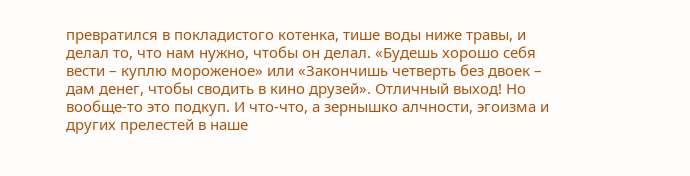превратился в покладистого котенка, тише воды ниже травы, и делал то, что нам нужно, чтобы он делал. «Будешь хорошо себя вести – куплю мороженое» или «Закончишь четверть без двоек – дам денег, чтобы сводить в кино друзей». Отличный выход! Но вообще-то это подкуп. И что-что, а зернышко алчности, эгоизма и других прелестей в наше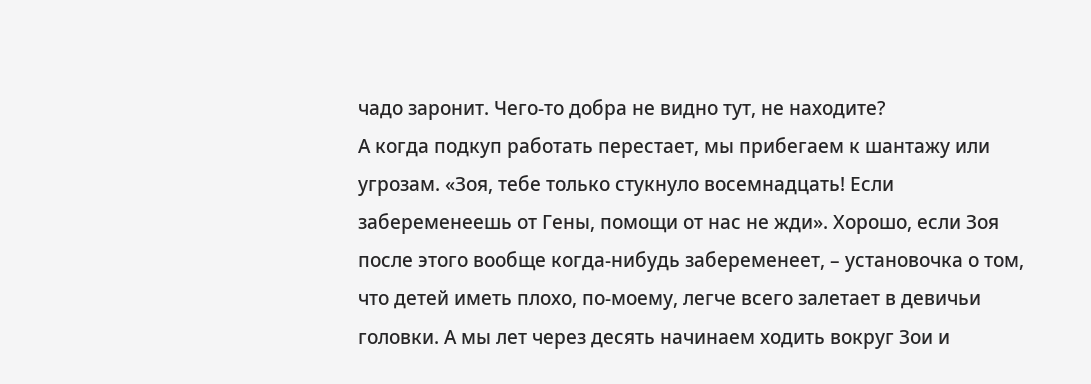чадо заронит. Чего-то добра не видно тут, не находите?
А когда подкуп работать перестает, мы прибегаем к шантажу или угрозам. «Зоя, тебе только стукнуло восемнадцать! Если забеременеешь от Гены, помощи от нас не жди». Хорошо, если Зоя после этого вообще когда-нибудь забеременеет, – установочка о том, что детей иметь плохо, по-моему, легче всего залетает в девичьи головки. А мы лет через десять начинаем ходить вокруг Зои и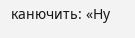канючить: «Ну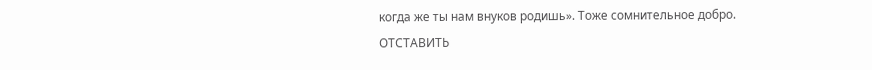когда же ты нам внуков родишь». Тоже сомнительное добро.
ОТСТАВИТЬ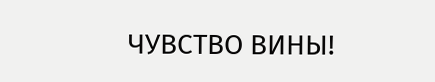ЧУВСТВО ВИНЫ!